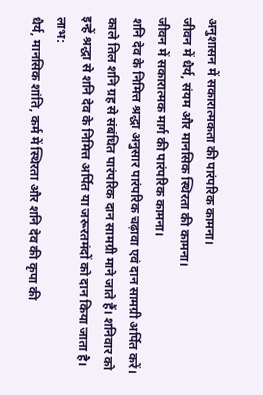अनुशासन में सकारात्मकता की पारंपरिक कामना।
जीवन में धैर्य, संयम और मानसिक स्थिरता की कामना।
जीवन में सकारात्मक मार्ग की पारंपरिक कामना।
शनि देव के निमित्त श्रद्धा अनुसार पारंपरिक चढ़ावा एवं दान सामग्री अर्पित करें।
काले तिल शनि ग्रह से संबंधित पारंपरिक दान सामग्री माने जाते हैं। शनिवार को इन्हें श्रद्धा से शनि देव के निमित्त अर्पित या जरूरतमंदों को दान किया जाता है।
लाभ:
धैर्य, मानसिक शांति, कर्म में स्थिरता और शनि देव की कृपा की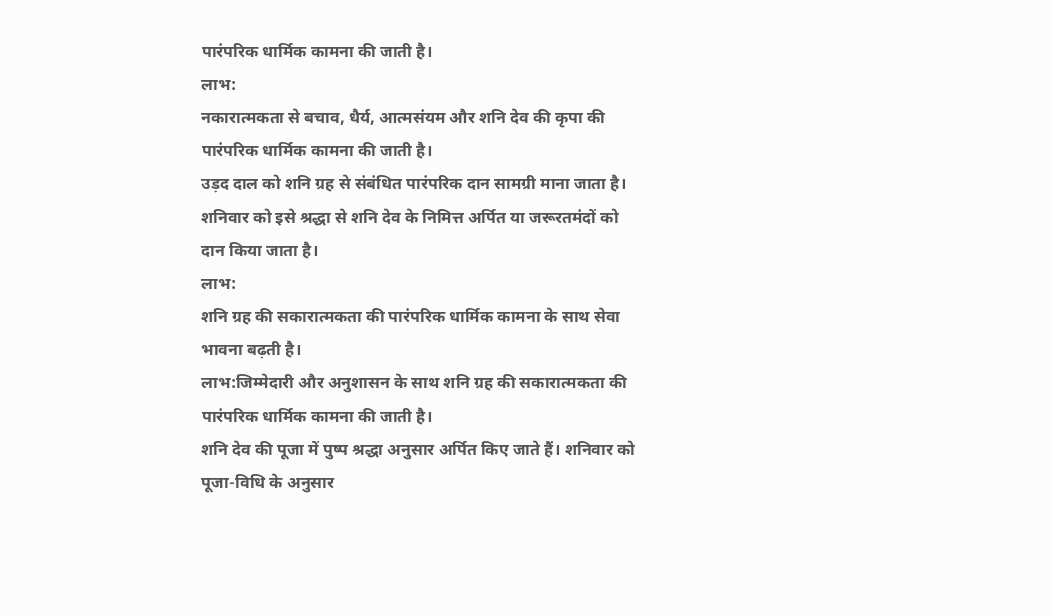पारंपरिक धार्मिक कामना की जाती है।
लाभ:
नकारात्मकता से बचाव, धैर्य, आत्मसंयम और शनि देव की कृपा की पारंपरिक धार्मिक कामना की जाती है।
उड़द दाल को शनि ग्रह से संबंधित पारंपरिक दान सामग्री माना जाता है। शनिवार को इसे श्रद्धा से शनि देव के निमित्त अर्पित या जरूरतमंदों को दान किया जाता है।
लाभ:
शनि ग्रह की सकारात्मकता की पारंपरिक धार्मिक कामना के साथ सेवा भावना बढ़ती है।
लाभ:जिम्मेदारी और अनुशासन के साथ शनि ग्रह की सकारात्मकता की पारंपरिक धार्मिक कामना की जाती है।
शनि देव की पूजा में पुष्प श्रद्धा अनुसार अर्पित किए जाते हैं। शनिवार को पूजा-विधि के अनुसार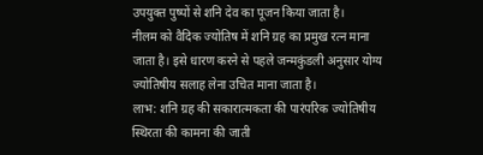उपयुक्त पुष्पों से शनि देव का पूजन किया जाता है।
नीलम को वैदिक ज्योतिष में शनि ग्रह का प्रमुख रत्न माना जाता है। इसे धारण करने से पहले जन्मकुंडली अनुसार योग्य ज्योतिषीय सलाह लेना उचित माना जाता है।
लाभ: शनि ग्रह की सकारात्मकता की पारंपरिक ज्योतिषीय स्थिरता की कामना की जाती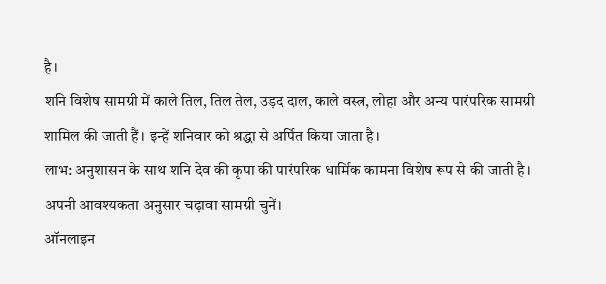है।
शनि विशेष सामग्री में काले तिल, तिल तेल, उड़द दाल, काले वस्त्र, लोहा और अन्य पारंपरिक सामग्री शामिल की जाती हैं। इन्हें शनिवार को श्रद्धा से अर्पित किया जाता है।
लाभ: अनुशासन के साथ शनि देव की कृपा की पारंपरिक धार्मिक कामना विशेष रूप से की जाती है।
अपनी आवश्यकता अनुसार चढ़ावा सामग्री चुनें।
ऑनलाइन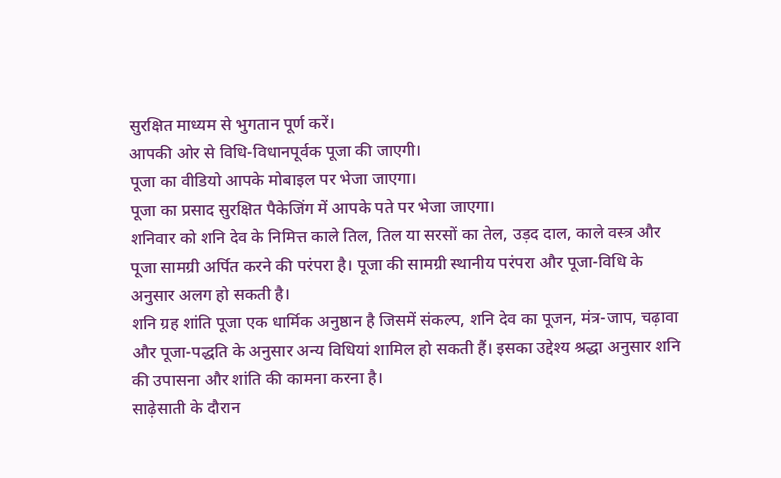सुरक्षित माध्यम से भुगतान पूर्ण करें।
आपकी ओर से विधि-विधानपूर्वक पूजा की जाएगी।
पूजा का वीडियो आपके मोबाइल पर भेजा जाएगा।
पूजा का प्रसाद सुरक्षित पैकेजिंग में आपके पते पर भेजा जाएगा।
शनिवार को शनि देव के निमित्त काले तिल, तिल या सरसों का तेल, उड़द दाल, काले वस्त्र और पूजा सामग्री अर्पित करने की परंपरा है। पूजा की सामग्री स्थानीय परंपरा और पूजा-विधि के अनुसार अलग हो सकती है।
शनि ग्रह शांति पूजा एक धार्मिक अनुष्ठान है जिसमें संकल्प, शनि देव का पूजन, मंत्र-जाप, चढ़ावा और पूजा-पद्धति के अनुसार अन्य विधियां शामिल हो सकती हैं। इसका उद्देश्य श्रद्धा अनुसार शनि की उपासना और शांति की कामना करना है।
साढ़ेसाती के दौरान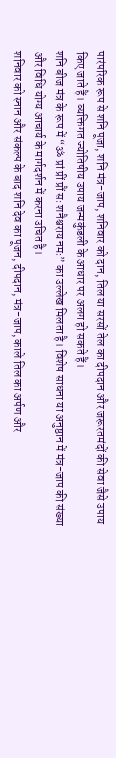पारंपरिक रूप से शनि पूजा, शनि मंत्र-जाप, शनिवार को दान, तिल या सरसों तेल का दीपदान और जरूरतमंदों की सेवा जैसे उपाय किए जाते हैं। व्यक्तिगत ज्योतिषीय उपाय जन्मकुंडली के आधार पर अलग हो सकते हैं।
शनि बीज मंत्र के रूप में “ॐ प्रां प्रीं प्रौं सः शनैश्चराय नमः” का उल्लेख मिलता है। विशेष साधना या अनुष्ठान में मंत्र-जाप की संख्या और विधि योग्य आचार्य के मार्गदर्शन में करना उचित है।
शनिवार को स्नान और संकल्प के बाद शनि देव का पूजन, दीपदान, मंत्र-जाप, काले तिल का अर्पण और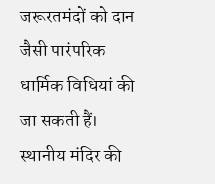जरूरतमंदों को दान जैसी पारंपरिक धार्मिक विधियां की जा सकती हैं। स्थानीय मंदिर की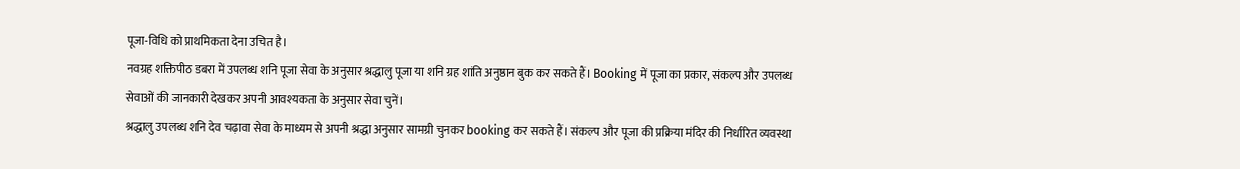पूजा-विधि को प्राथमिकता देना उचित है।
नवग्रह शक्तिपीठ डबरा में उपलब्ध शनि पूजा सेवा के अनुसार श्रद्धालु पूजा या शनि ग्रह शांति अनुष्ठान बुक कर सकते हैं। Booking में पूजा का प्रकार, संकल्प और उपलब्ध सेवाओं की जानकारी देखकर अपनी आवश्यकता के अनुसार सेवा चुनें।
श्रद्धालु उपलब्ध शनि देव चढ़ावा सेवा के माध्यम से अपनी श्रद्धा अनुसार सामग्री चुनकर booking कर सकते हैं। संकल्प और पूजा की प्रक्रिया मंदिर की निर्धारित व्यवस्था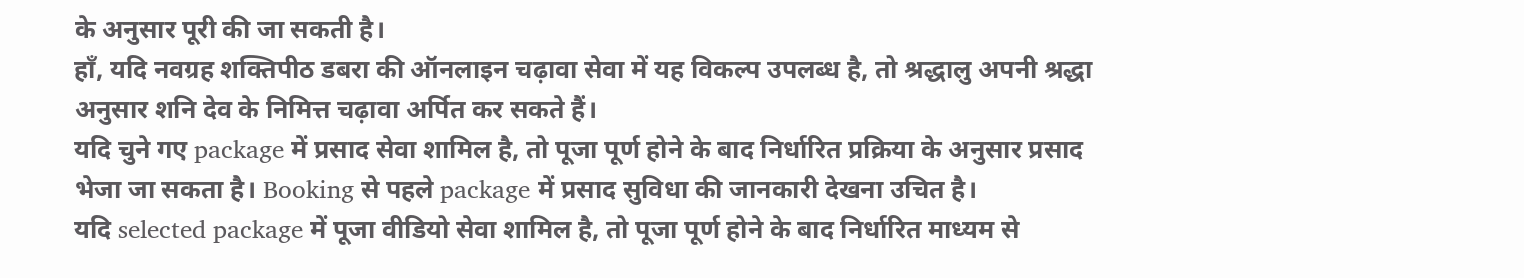के अनुसार पूरी की जा सकती है।
हाँ, यदि नवग्रह शक्तिपीठ डबरा की ऑनलाइन चढ़ावा सेवा में यह विकल्प उपलब्ध है, तो श्रद्धालु अपनी श्रद्धा अनुसार शनि देव के निमित्त चढ़ावा अर्पित कर सकते हैं।
यदि चुने गए package में प्रसाद सेवा शामिल है, तो पूजा पूर्ण होने के बाद निर्धारित प्रक्रिया के अनुसार प्रसाद भेजा जा सकता है। Booking से पहले package में प्रसाद सुविधा की जानकारी देखना उचित है।
यदि selected package में पूजा वीडियो सेवा शामिल है, तो पूजा पूर्ण होने के बाद निर्धारित माध्यम से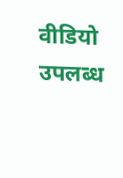वीडियो उपलब्ध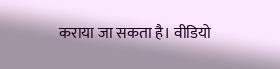कराया जा सकता है। वीडियो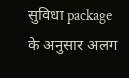सुविधा package के अनुसार अलग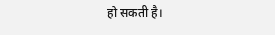हो सकती है।